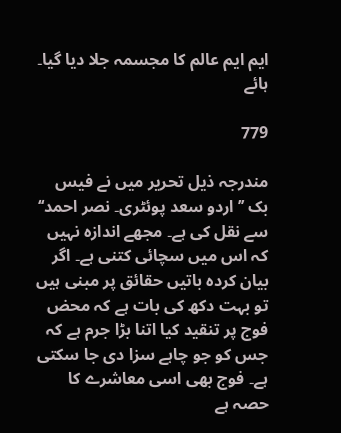ایم ایم عالم کا مجسمہ جلا دیا گیا۔ ہائے

779

مندرجہ ذیل تحریر میں نے فیس بک ’’اردو سعد پوئٹری۔ نصر احمد‘‘ سے نقل کی ہے۔ مجھے اندازہ نہیں کہ اس میں سچائی کتنی ہے۔ اگر بیان کردہ باتیں حقائق پر مبنی ہیں تو بہت دکھ کی بات ہے کہ محض فوج پر تنقید کیا اتنا بڑا جرم ہے کہ جس کو جو چاہے سزا دی جا سکتی ہے۔ فوج بھی اسی معاشرے کا حصہ ہے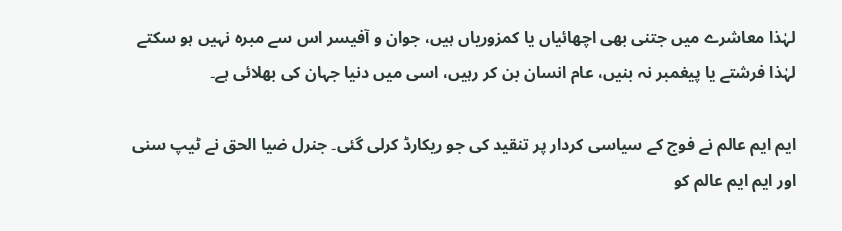لہٰذا معاشرے میں جتنی بھی اچھائیاں یا کمزوریاں ہیں، جوان و آفیسر اس سے مبرہ نہیں ہو سکتے لہٰذا فرشتے یا پیغمبر نہ بنیں، عام انسان بن کر رہیں، اسی میں دنیا جہان کی بھلائی ہے۔

ایم ایم عالم نے فوج کے سیاسی کردار پر تنقید کی جو ریکارڈ کرلی گئی۔ جنرل ضیا الحق نے ٹیپ سنی اور ایم ایم عالم کو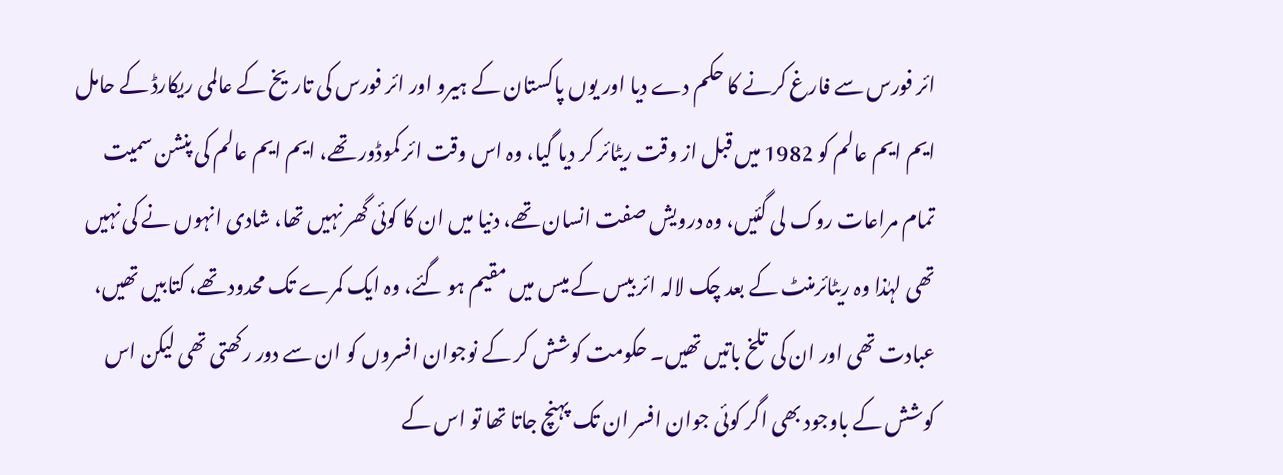ائر فورس سے فارغ کرنے کا حکم دے دیا اور یوں پاکستان کے ہیرو اور ائر فورس کی تاریخ کے عالمی ریکارڈ کے حامل ایم ایم عالم کو 1982 میں قبل از وقت ریٹائر کر دیا گیا، وہ اس وقت ائر کموڈور تھے، ایم ایم عالم کی پنشن سمیت تمام مراعات روک لی گئیں، وہ درویش صفت انسان تھے، دنیا میں ان کا کوئی گھر نہیں تھا، شادی انہوں نے کی نہیں تھی لہٰذا وہ ریٹائرمنٹ کے بعد چک لالہ ائر بیس کے میس میں مقیم ہو گئے، وہ ایک کمرے تک محدود تھے، کتابیں تھیں، عبادت تھی اور ان کی تلخ باتیں تھیں۔ حکومت کوشش کر کے نوجوان افسروں کو ان سے دور رکھتی تھی لیکن اس کوشش کے باوجود بھی اگر کوئی جوان افسر ان تک پہنچ جاتا تھا تو اس کے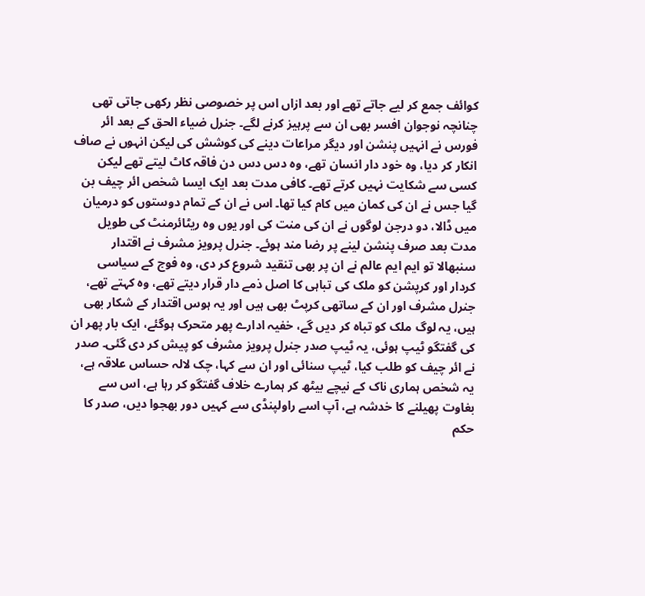کوائف جمع کر لیے جاتے تھے اور بعد ازاں اس پر خصوصی نظر رکھی جاتی تھی چنانچہ نوجوان افسر بھی ان سے پرہیز کرنے لگے۔ جنرل ضیاء الحق کے بعد ائر فورس نے انہیں پنشن اور دیگر مراعات دینے کی کوشش کی لیکن انہوں نے صاف انکار کر دیا، وہ خود دار انسان تھے، وہ دس دس دن فاقہ کاٹ لیتے تھے لیکن کسی سے شکایت نہیں کرتے تھے۔ کافی مدت بعد ایک ایسا شخص ائر چیف بن گیا جس نے ان کی کمان میں کام کیا تھا۔ اس نے ان کے تمام دوستوں کو درمیان میں ڈالا، دو درجن لوگوں نے ان کی منت کی اور یوں وہ ریٹائرمنٹ کی طویل مدت بعد صرف پنشن لینے پر رضا مند ہوئے۔ جنرل پرویز مشرف نے اقتدار سنبھالا تو ایم ایم عالم نے ان پر بھی تنقید شروع کر دی، وہ فوج کے سیاسی کردار اور کرپشن کو ملک کی تباہی کا اصل ذمے دار قرار دیتے تھے، وہ کہتے تھے، جنرل مشرف اور ان کے ساتھی کرپٹ بھی ہیں اور یہ ہوس اقتدار کے شکار بھی ہیں، یہ لوگ ملک کو تباہ کر دیں گے، خفیہ ادارے پھر متحرک ہوگئے، ایک بار پھر ان کی گفتگو ٹیپ ہوئی، یہ ٹیپ صدر جنرل پرویز مشرف کو پیش کر دی گئی۔ صدر نے ائر چیف کو طلب کیا، ٹیپ سنائی اور ان سے کہا، چک لالہ حساس علاقہ ہے، یہ شخص ہماری ناک کے نیچے بیٹھ کر ہمارے خلاف گفتگو کر رہا ہے، اس سے بغاوت پھیلنے کا خدشہ ہے، آپ اسے راولپنڈی سے کہیں دور بھجوا دیں، صدر کا حکم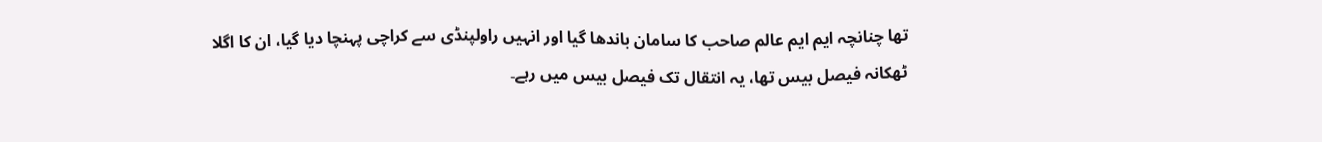تھا چنانچہ ایم ایم عالم صاحب کا سامان باندھا گیا اور انہیں راولپنڈی سے کراچی پہنچا دیا گیا، ان کا اگلا ٹھکانہ فیصل بیس تھا، یہ انتقال تک فیصل بیس میں رہے۔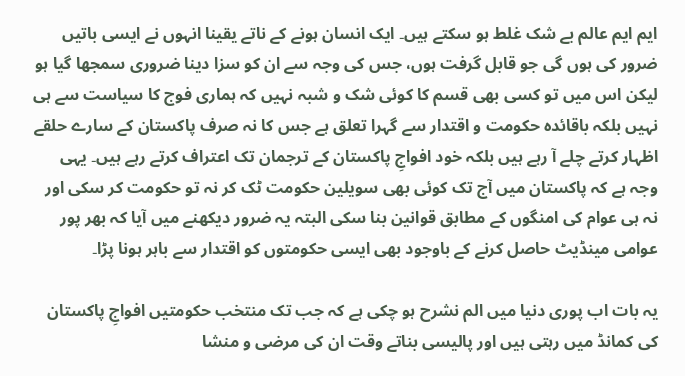ایم ایم عالم بے شک غلط ہو سکتے ہیں۔ ایک انسان ہونے کے ناتے یقینا انہوں نے ایسی باتیں ضرور کی ہوں گی جو قابل گرفت ہوں، جس کی وجہ سے ان کو سزا دینا ضروری سمجھا گیا ہو لیکن اس میں تو کسی بھی قسم کا کوئی شک و شبہ نہیں کہ ہماری فوج کا سیاست سے ہی نہیں بلکہ باقائدہ حکومت و اقتدار سے گہرا تعلق ہے جس کا نہ صرف پاکستان کے سارے حلقے اظہار کرتے چلے آ رہے ہیں بلکہ خود افواجِ پاکستان کے ترجمان تک اعتراف کرتے رہے ہیں۔ یہی وجہ ہے کہ پاکستان میں آج تک کوئی بھی سویلین حکومت ٹک کر نہ تو حکومت کر سکی اور نہ ہی عوام کی امنگوں کے مطابق قوانین بنا سکی البتہ یہ ضرور دیکھنے میں آیا کہ بھر پور عوامی مینڈیٹ حاصل کرنے کے باوجود بھی ایسی حکومتوں کو اقتدار سے باہر ہونا پڑا۔

یہ بات اب پوری دنیا میں الم نشرح ہو چکی ہے کہ جب تک منتخب حکومتیں افواجِ پاکستان کی کمانڈ میں رہتی ہیں اور پالیسی بناتے وقت ان کی مرضی و منشا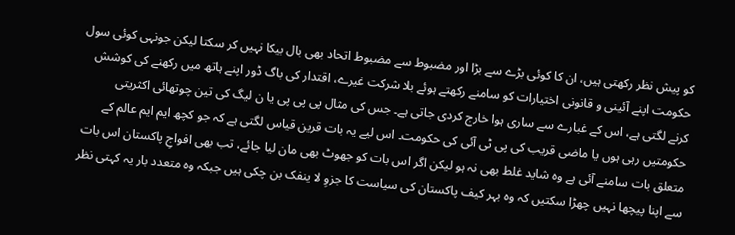کو پیش نظر رکھتی ہیں، ان کا کوئی بڑے سے بڑا اور مضبوط سے مضبوط اتحاد بھی بال بیکا نہیں کر سکتا لیکن جونہی کوئی سول حکومت اپنے آئینی و قانونی اختیارات کو سامنے رکھتے ہوئے بلا شرکت غیرے، اقتدار کی باگ ڈور اپنے ہاتھ میں رکھنے کی کوشش کرنے لگتی ہے، اس کے غبارے سے ساری ہوا خارج کردی جاتی ہے۔ جس کی مثال پی پی پی یا ن لیگ کی تین چوتھائی اکثریتی حکومتیں رہی ہوں یا ماضی قریب کی پی ٹی آئی کی حکومت۔ اس لیے یہ بات قرین قیاس لگتی ہے کہ جو کچھ ایم ایم عالم کے متعلق بات سامنے آئی ہے وہ شاید غلط بھی نہ ہو لیکن اگر اس بات کو جھوٹ بھی مان لیا جائے، تب بھی افواجِ پاکستان اس بات سے اپنا پیچھا نہیں چھڑا سکتیں کہ وہ بہر کیف پاکستان کی سیاست کا جزوِ لا ینفک بن چکی ہیں جبکہ وہ متعدد بار یہ کہتی نظر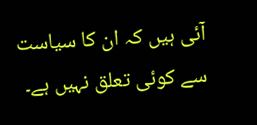آئی ہیں کہ ان کا سیاست سے کوئی تعلق نہیں ہے۔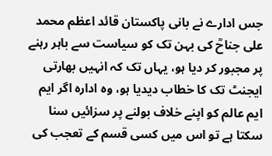جس ادارے نے بانی پاکستان قائد اعظم محمد علی جناحؒ کی بہن تک کو سیاست سے باہر رہنے پر مجبور کر دیا ہو، یہاں تک کہ انہیں بھارتی ایجنٹ تک کا خطاب دیدیا ہو، وہ ادارہ اگر ایم ایم عالم کو اپنے خلاف بولنے پر سزائیں سنا سکتا ہے تو اس میں کسی قسم کے تعجب کی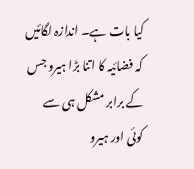کیا بات ہے۔ اندازہ لگائیں کہ فضائیہ کا اتنا بڑا ہیرو جس کے برابر مشکل ہی سے کوئی اور ہیرو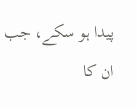پیدا ہو سکے، جب ان کا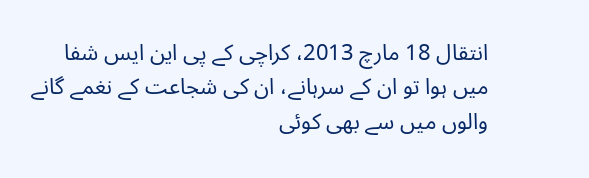انتقال 18 مارچ 2013، کراچی کے پی این ایس شفا میں ہوا تو ان کے سرہانے، ان کی شجاعت کے نغمے گانے والوں میں سے بھی کوئی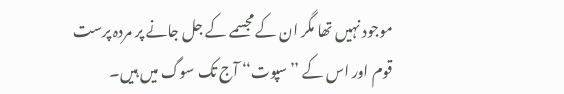موجود نہیں تھا مگر ان کے مجسمے کے جل جانے پر مردہ پرست قوم اور اس کے ’’سپوت‘‘ آج تک سوگ میں ہیں۔